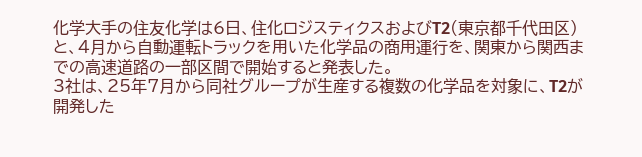化学大手の住友化学は6日、住化ロジスティクスおよびT2(東京都千代田区)と、4月から自動運転トラックを用いた化学品の商用運行を、関東から関西までの高速道路の一部区間で開始すると発表した。
3社は、25年7月から同社グループが生産する複数の化学品を対象に、T2が開発した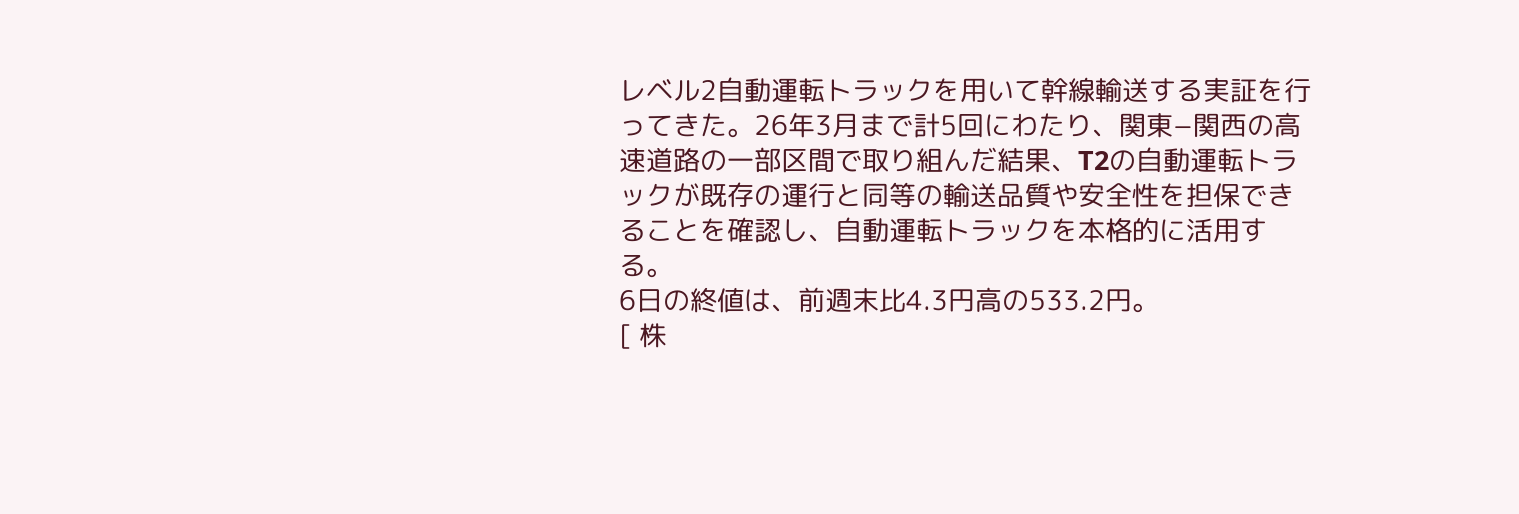レベル2自動運転トラックを用いて幹線輸送する実証を行ってきた。26年3月まで計5回にわたり、関東−関西の高速道路の一部区間で取り組んだ結果、T2の自動運転トラックが既存の運行と同等の輸送品質や安全性を担保できることを確認し、自動運転トラックを本格的に活用する。
6日の終値は、前週末比4.3円高の533.2円。
[ 株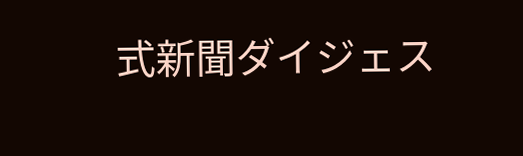式新聞ダイジェス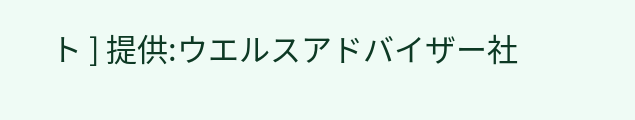ト ] 提供:ウエルスアドバイザー社